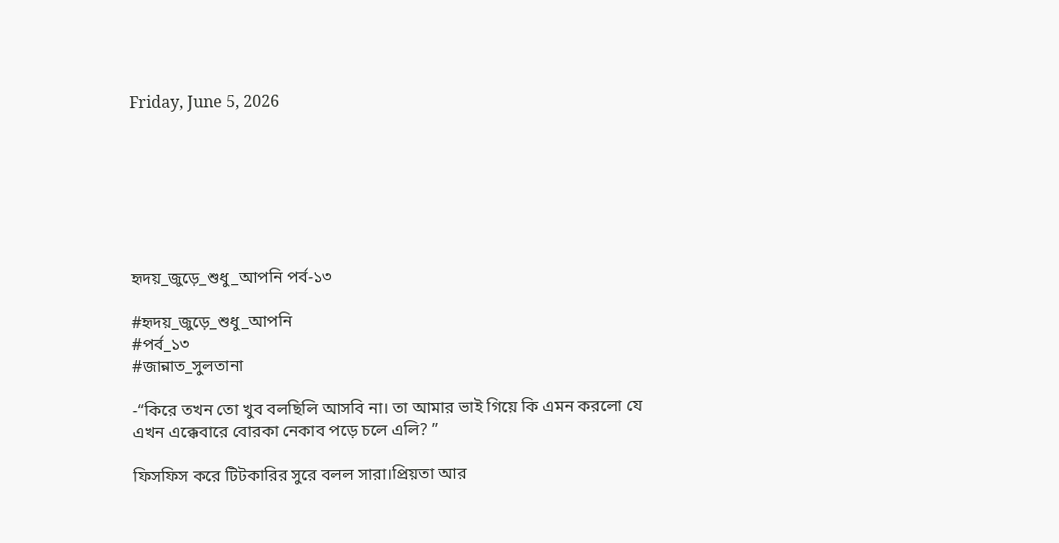Friday, June 5, 2026







হৃদয়_জুড়ে_শুধু_আপনি পর্ব-১৩

#হৃদয়_জুড়ে_শুধু_আপনি
#পর্ব_১৩
#জান্নাত_সুলতানা

-“কিরে তখন তো খুব বলছিলি আসবি না। তা আমার ভাই গিয়ে কি এমন করলো যে এখন এক্কেবারে বোরকা নেকাব পড়ে চলে এলি? ”

ফিসফিস করে টিটকারির সুরে বলল সারা।প্রিয়তা আর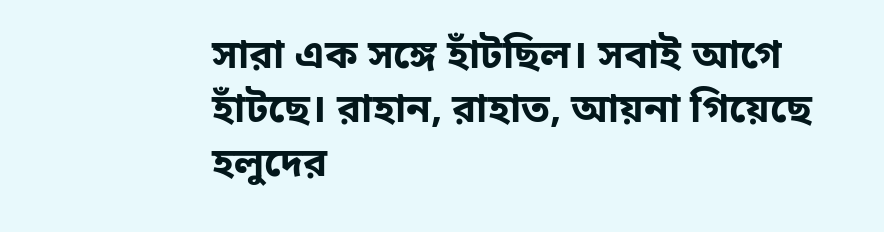সারা এক সঙ্গে হাঁটছিল। সবাই আগে হাঁটছে। রাহান, রাহাত, আয়না গিয়েছে হলুদের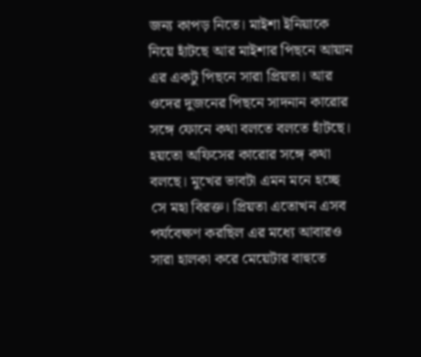জন্য কাপড় নিতে। মাইশা ইনিয়াকে নিয়ে হাঁটছে আর মাইশার পিছনে আয়ান এর একটু পিছনে সারা প্রিয়তা। আর ওদের দুজনের পিছনে সাদনান কারোর সঙ্গে ফোনে কথা বলতে বলতে হাঁটছে। হয়তো অফিসের কারোর সঙ্গে কথা বলছে। মুখের ভাবটা এমন মনে হচ্ছে সে মহা বিরক্ত। প্রিয়তা এতোখন এসব পর্যবেক্ষণ করছিল এর মধ্যে আবারও সারা হালকা করে মেয়েটার বাহুতে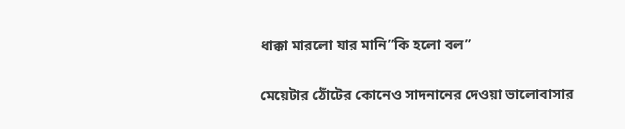ধাক্কা মারলো যার মানি”কি হলো বল”

মেয়েটার ঠোঁটের কোনেও সাদনানের দেওয়া ভালোবাসার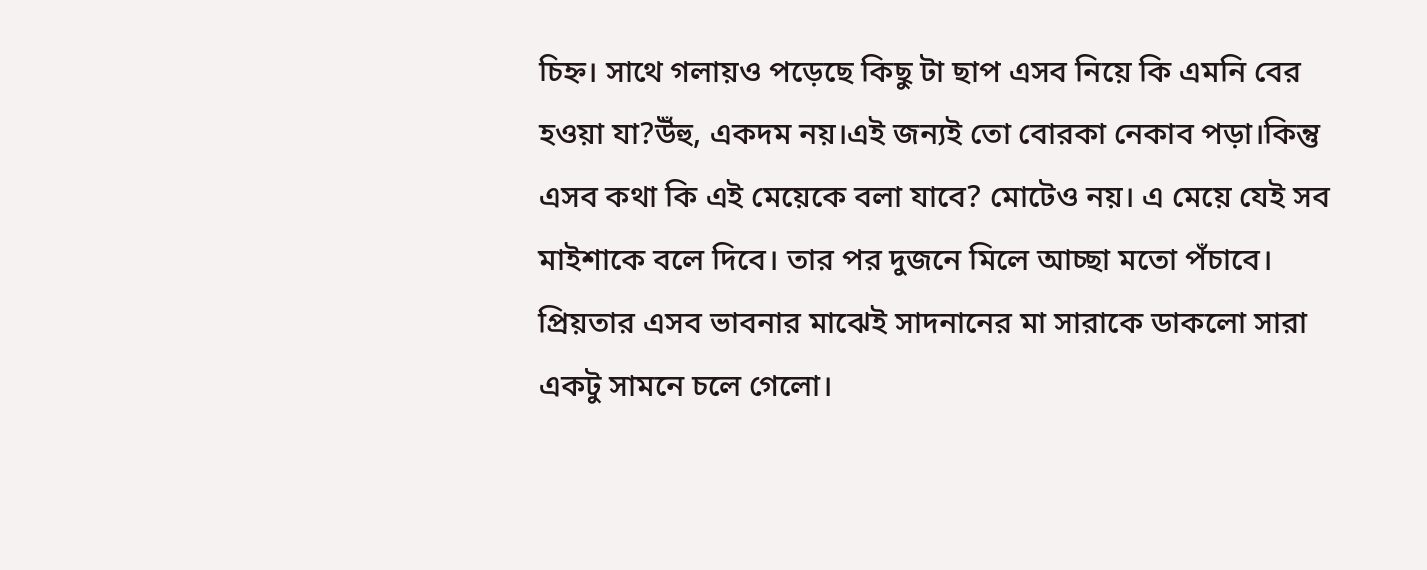চিহ্ন। সাথে গলায়ও পড়েছে কিছু টা ছাপ এসব নিয়ে কি এমনি বের হওয়া যা?উঁহু, একদম নয়।এই জন্যই তো বোরকা নেকাব পড়া।কিন্তু এসব কথা কি এই মেয়েকে বলা যাবে? মোটেও নয়। এ মেয়ে যেই সব মাইশাকে বলে দিবে। তার পর দুজনে মিলে আচ্ছা মতো পঁচাবে।
প্রিয়তার এসব ভাবনার মাঝেই সাদনানের মা সারাকে ডাকলো সারা একটু সামনে চলে গেলো।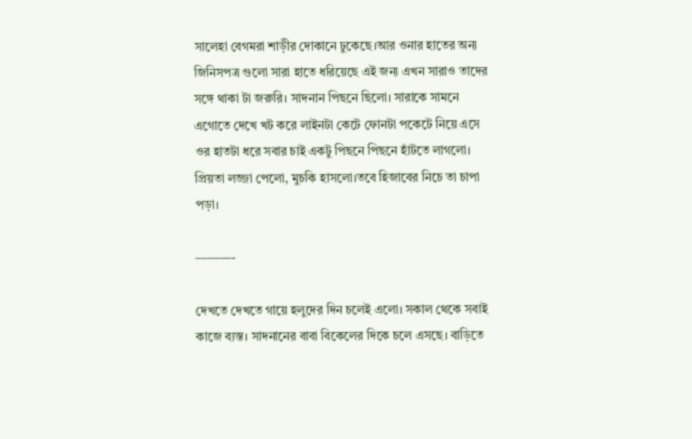সালেহা বেগমরা শাড়ীর দোকানে ঢুকেছে।আর ওনার হাতের অন্য জিনিসপত্র গুলো সারা হাতে ধরিয়েছে এই জন্য এখন সারাও তাদের সঙ্গে থাকা টা জরুরি। সাদনান পিছনে ছিলো। সারাকে সামনে এগোতে দেখে খট করে লাইনটা কেটে ফোনটা পকেটে নিয়ে এসে ওর হাতটা ধরে সবার চাই একটু পিছনে পিছনে হাঁটতে লাগলো। প্রিয়তা লজ্জা পেলো, মুচকি হাসলো।তবে হিজাবের নিচে তা চাপা পড়া।

———-

দেখতে দেখতে গায়ে হলুদের দিন চলেই এলো। সকাল থেকে সবাই কাজে ব্যস্ত। সাদনানের বাবা বিকেলের দিকে চলে এসছে। বাড়িতে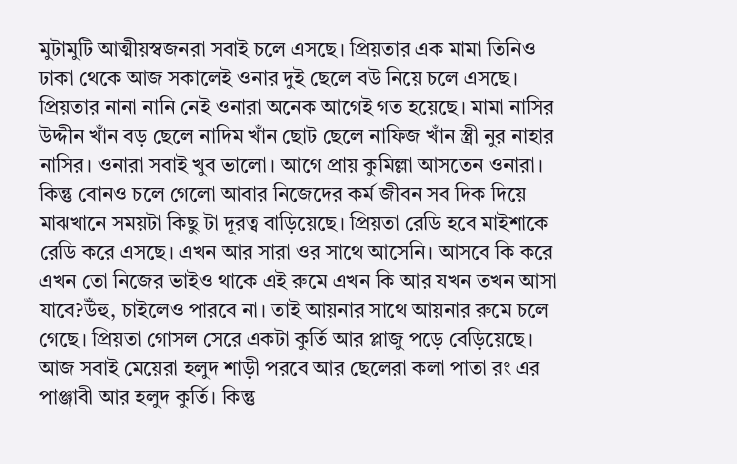মুটামুটি আত্মীয়স্বজনরা সবাই চলে এসছে। প্রিয়তার এক মামা তিনিও ঢাকা থেকে আজ সকালেই ওনার দুই ছেলে বউ নিয়ে চলে এসছে। প্রিয়তার নানা নানি নেই ওনারা অনেক আগেই গত হয়েছে। মামা নাসির উদ্দীন খাঁন বড় ছেলে নাদিম খাঁন ছোট ছেলে নাফিজ খাঁন স্ত্রী নুর নাহার নাসির। ওনারা সবাই খুব ভালো। আগে প্রায় কুমিল্লা আসতেন ওনারা। কিন্তু বোনও চলে গেলো আবার নিজেদের কর্ম জীবন সব দিক দিয়ে মাঝখানে সময়টা কিছু টা দূরত্ব বাড়িয়েছে। প্রিয়তা রেডি হবে মাইশাকে রেডি করে এসছে। এখন আর সারা ওর সাথে আসেনি। আসবে কি করে এখন তো নিজের ভাইও থাকে এই রুমে এখন কি আর যখন তখন আসা যাবে?উঁহু, চাইলেও পারবে না। তাই আয়নার সাথে আয়নার রুমে চলে গেছে। প্রিয়তা গোসল সেরে একটা কুর্তি আর প্লাজু পড়ে বেড়িয়েছে। আজ সবাই মেয়েরা হলুদ শাড়ী পরবে আর ছেলেরা কলা পাতা রং এর পাঞ্জাবী আর হলুদ কুর্তি। কিন্তু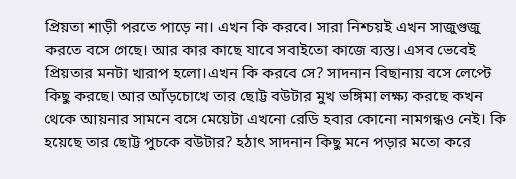প্রিয়তা শাড়ী পরতে পাড়ে না। এখন কি করবে। সারা নিশ্চয়ই এখন সাজুগুজু করতে বসে গেছে। আর কার কাছে যাবে সবাইতো কাজে ব্যস্ত। এসব ভেবেই প্রিয়তার মনটা খারাপ হলো।এখন কি করবে সে? সাদনান বিছানায় বসে লেপ্টে কিছু করছে। আর আঁড়চোখে তার ছোট্ট বউটার মুখ ভঙ্গিমা লক্ষ্য করছে কখন থেকে আয়নার সামনে বসে মেয়েটা এখনো রেডি হবার কোনো নামগন্ধও নেই। কি হয়েছে তার ছোট্ট পুচকে বউটার? হঠাৎ সাদনান কিছু মনে পড়ার মতো করে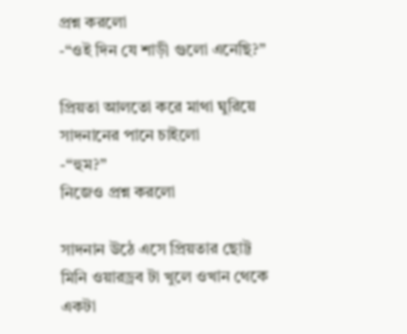প্রশ্ন করলো
-“ওই দিন যে শাড়ী গুলো এনেছি?”

প্রিয়তা আলতো করে মাথা ঘুরিয়ে সাদনানের পানে চাইলো
-“হুম?”
নিজেও প্রশ্ন করলো

সাদনান উঠে এসে প্রিয়তার ছোট্ট মিনি ওয়ারড্রব টা খুলে ওখান থেকে একটা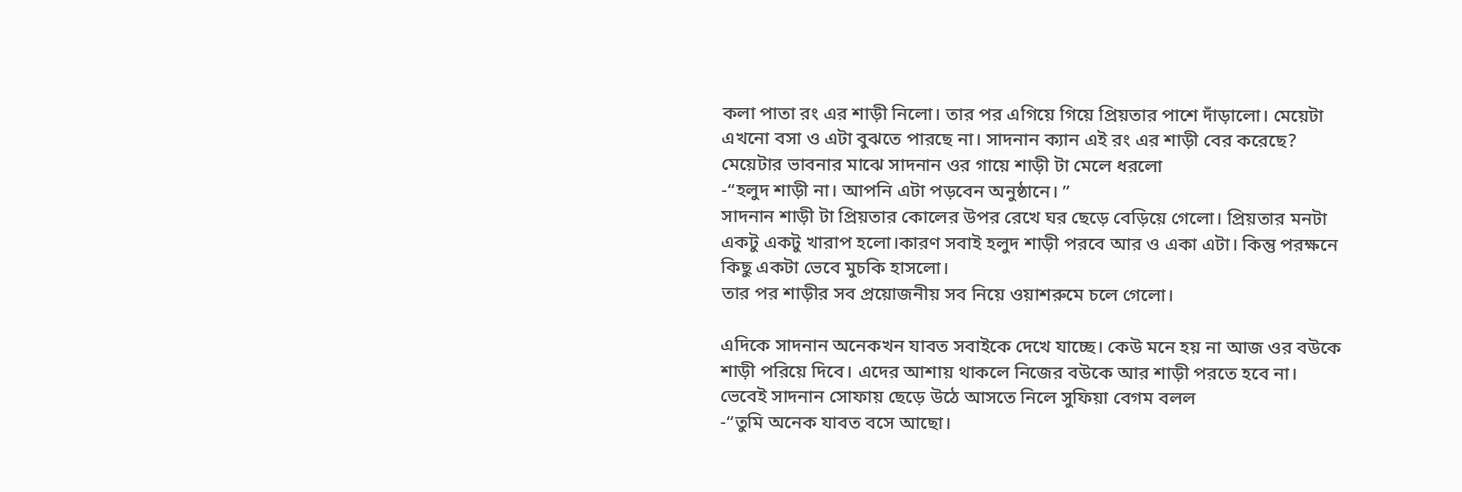কলা পাতা রং এর শাড়ী নিলো। তার পর এগিয়ে গিয়ে প্রিয়তার পাশে দাঁড়ালো। মেয়েটা এখনো বসা ও এটা বুঝতে পারছে না। সাদনান ক্যান এই রং এর শাড়ী বের করেছে? মেয়েটার ভাবনার মাঝে সাদনান ওর গায়ে শাড়ী টা মেলে ধরলো
-“হলুদ শাড়ী না। আপনি এটা পড়বেন অনুষ্ঠানে। ”
সাদনান শাড়ী টা প্রিয়তার কোলের উপর রেখে ঘর ছেড়ে বেড়িয়ে গেলো। প্রিয়তার মনটা একটু একটু খারাপ হলো।কারণ সবাই হলুদ শাড়ী পরবে আর ও একা এটা। কিন্তু পরক্ষনে কিছু একটা ভেবে মুচকি হাসলো।
তার পর শাড়ীর সব প্রয়োজনীয় সব নিয়ে ওয়াশরুমে চলে গেলো।

এদিকে সাদনান অনেকখন যাবত সবাইকে দেখে যাচ্ছে। কেউ মনে হয় না আজ ওর বউকে শাড়ী পরিয়ে দিবে। এদের আশায় থাকলে নিজের বউকে আর শাড়ী পরতে হবে না। ভেবেই সাদনান সোফায় ছেড়ে উঠে আসতে নিলে সুফিয়া বেগম বলল
-“তুমি অনেক যাবত বসে আছো।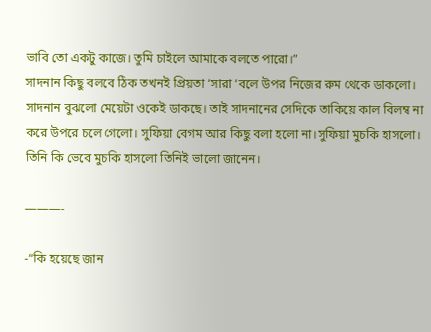ভাবি তো একটু কাজে। তুমি চাইলে আমাকে বলতে পারো।”
সাদনান কিছু বলবে ঠিক তখনই প্রিয়তা ‘সারা ‘বলে উপর নিজের রুম থেকে ডাকলো। সাদনান বুঝলো মেয়েটা ওকেই ডাকছে। তাই সাদনানের সেদিকে তাকিয়ে কাল বিলম্ব না করে উপরে চলে গেলো। সুফিয়া বেগম আর কিছু বলা হলো না।সুফিয়া মুচকি হাসলো। তিনি কি ভেবে মুচকি হাসলো তিনিই ভালো জানেন।

———-

-“কি হয়েছে জান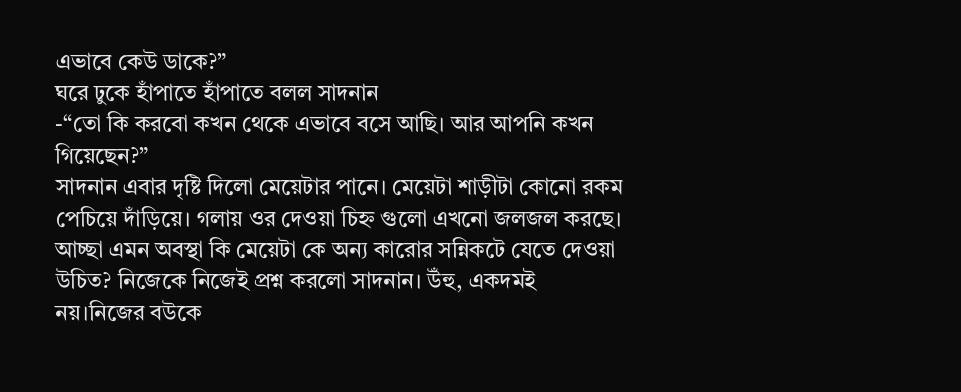এভাবে কেউ ডাকে?”
ঘরে ঢুকে হাঁপাতে হাঁপাতে বলল সাদনান
-“তো কি করবো কখন থেকে এভাবে বসে আছি। আর আপনি কখন গিয়েছেন?”
সাদনান এবার দৃষ্টি দিলো মেয়েটার পানে। মেয়েটা শাড়ীটা কোনো রকম পেচিয়ে দাঁড়িয়ে। গলায় ওর দেওয়া চিহ্ন গুলো এখনো জলজল করছে। আচ্ছা এমন অবস্থা কি মেয়েটা কে অন্য কারোর সন্নিকটে যেতে দেওয়া উচিত? নিজেকে নিজেই প্রশ্ন করলো সাদনান। উঁহু, একদমই নয়।নিজের বউকে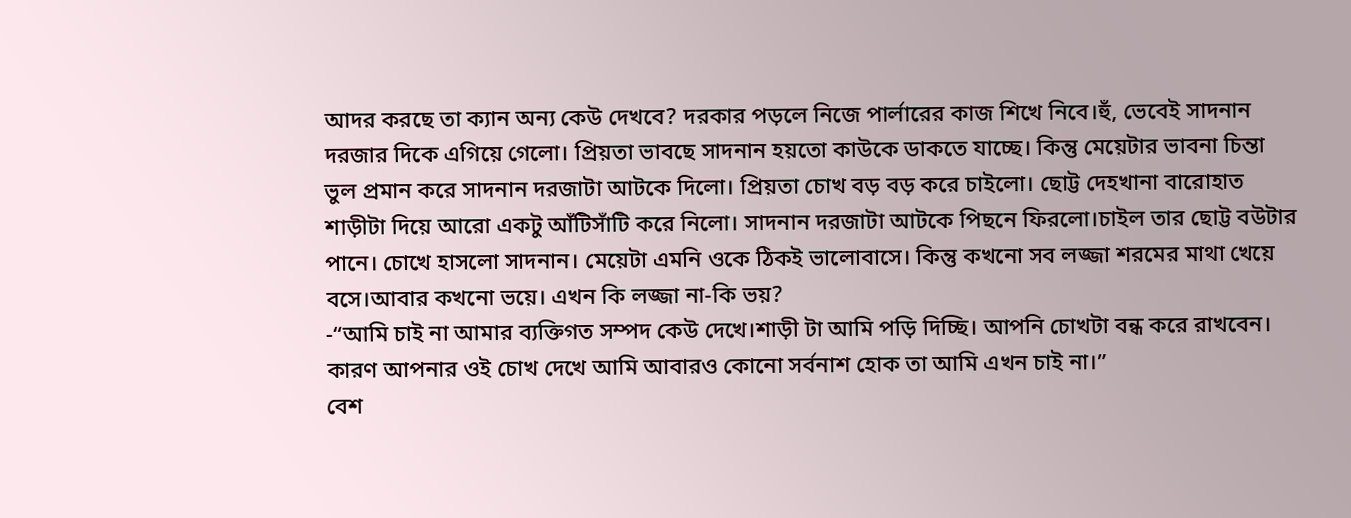আদর করছে তা ক্যান অন্য কেউ দেখবে? দরকার পড়লে নিজে পার্লারের কাজ শিখে নিবে।হুঁ, ভেবেই সাদনান দরজার দিকে এগিয়ে গেলো। প্রিয়তা ভাবছে সাদনান হয়তো কাউকে ডাকতে যাচ্ছে। কিন্তু মেয়েটার ভাবনা চিন্তা ভুল প্রমান করে সাদনান দরজাটা আটকে দিলো। প্রিয়তা চোখ বড় বড় করে চাইলো। ছোট্ট দেহখানা বারোহাত শাড়ীটা দিয়ে আরো একটু আঁটিসাঁটি করে নিলো। সাদনান দরজাটা আটকে পিছনে ফিরলো।চাইল তার ছোট্ট বউটার পানে। চোখে হাসলো সাদনান। মেয়েটা এমনি ওকে ঠিকই ভালোবাসে। কিন্তু কখনো সব লজ্জা শরমের মাথা খেয়ে বসে।আবার কখনো ভয়ে। এখন কি লজ্জা না-কি ভয়?
-“আমি চাই না আমার ব্যক্তিগত সম্পদ কেউ দেখে।শাড়ী টা আমি পড়ি দিচ্ছি। আপনি চোখটা বন্ধ করে রাখবেন। কারণ আপনার ওই চোখ দেখে আমি আবারও কোনো সর্বনাশ হোক তা আমি এখন চাই না।”
বেশ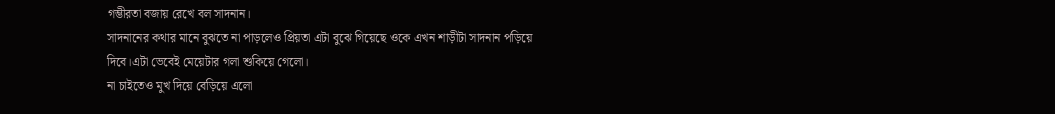গম্ভীরতা বজায় রেখে বল সাদনান।
সাদনানের কথার মানে বুঝতে না পাড়লেও প্রিয়তা এটা বুঝে গিয়েছে ওকে এখন শাড়ীটা সাদনান পড়িয়ে দিবে।এটা ভেবেই মেয়েটার গলা শুকিয়ে গেলো।
না চাইতেও মুখ দিয়ে বেড়িয়ে এলো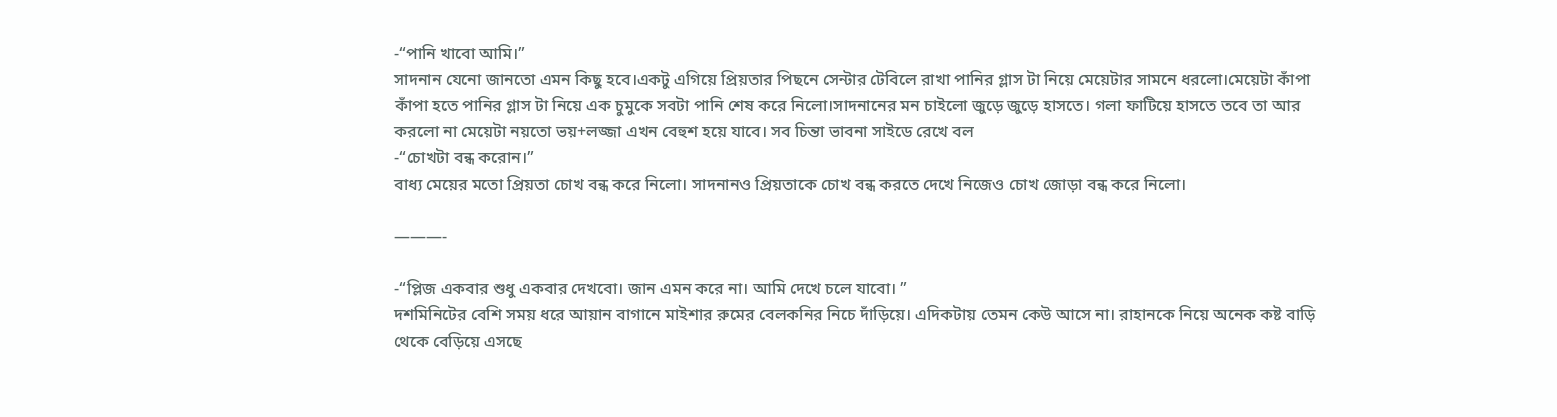-“পানি খাবো আমি।”
সাদনান যেনো জানতো এমন কিছু হবে।একটু এগিয়ে প্রিয়তার পিছনে সেন্টার টেবিলে রাখা পানির গ্লাস টা নিয়ে মেয়েটার সামনে ধরলো।মেয়েটা কাঁপা কাঁপা হতে পানির গ্লাস টা নিয়ে এক চুমুকে সবটা পানি শেষ করে নিলো।সাদনানের মন চাইলো জুড়ে জুড়ে হাসতে। গলা ফাটিয়ে হাসতে তবে তা আর করলো না মেয়েটা নয়তো ভয়+লজ্জা এখন বেহুশ হয়ে যাবে। সব চিন্তা ভাবনা সাইডে রেখে বল
-“চোখটা বন্ধ করোন।”
বাধ্য মেয়ের মতো প্রিয়তা চোখ বন্ধ করে নিলো। সাদনানও প্রিয়তাকে চোখ বন্ধ করতে দেখে নিজেও চোখ জোড়া বন্ধ করে নিলো।

———-

-“প্লিজ একবার শুধু একবার দেখবো। জান এমন করে না। আমি দেখে চলে যাবো। ”
দশমিনিটের বেশি সময় ধরে আয়ান বাগানে মাইশার রুমের বেলকনির নিচে দাঁড়িয়ে। এদিকটায় তেমন কেউ আসে না। রাহানকে নিয়ে অনেক কষ্ট বাড়ি থেকে বেড়িয়ে এসছে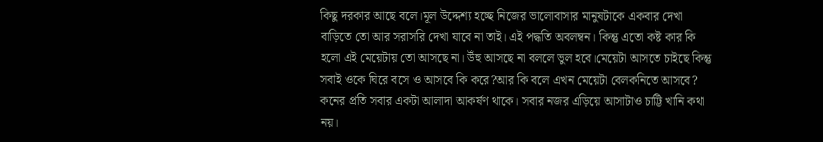কিছু দরকার আছে বলে।মূল উদ্দেশ্য হচ্ছে নিজের ভালোবাসার মানুষটাকে একবার দেখা বাড়িতে তো আর সরাসরি দেখা যাবে না তাই। এই পদ্ধতি অবলম্বন। কিন্তু এতো কষ্ট কার কি হলো এই মেয়েটায় তো আসছে না। উঁহু আসছে না বললে ভুল হবে।মেয়েটা আসতে চাইছে কিন্তু সবাই ওকে ঘিরে বসে ও আসবে কি করে?আর কি বলে এখন মেয়েটা বেলকনিতে আসবে? কনের প্রতি সবার একটা আলাদা আকর্ষণ থাকে। সবার নজর এড়িয়ে আসাটাও চাট্টি খানি কথা নয়।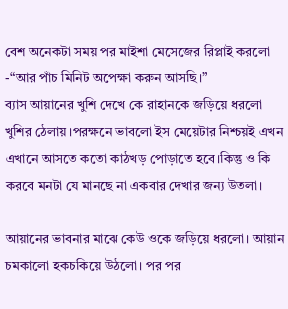বেশ অনেকটা সময় পর মাইশা মেসেজের রিপ্লাই করলো
-“আর পাঁচ মিনিট অপেক্ষা করুন আসছি।”
ব্যাস আয়ানের খুশি দেখে কে রাহানকে জড়িয়ে ধরলো খুশির ঠেলায়।পরক্ষনে ভাবলো ইস মেয়েটার নিশ্চয়ই এখন এখানে আসতে কতো কাঠখড় পোড়াতে হবে।কিন্তু ও কি করবে মনটা যে মানছে না একবার দেখার জন্য উতলা।

আয়ানের ভাবনার মাঝে কেউ ওকে জড়িয়ে ধরলো। আয়ান চমকালো হকচকিয়ে উঠলো। পর পর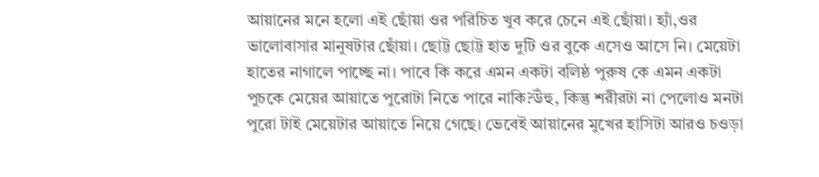আয়ানের মনে হলো এই ছোঁয়া ওর পরিচিত খুব করে চেনে এই ছোঁয়া। হ্যাঁ,ওর ভালোবাসার মানুষটার ছোঁয়া। ছোট্ট ছোট্ট হাত দুটি ওর বুকে এসেও আসে নি। মেয়েটা হাতের নাগালে পাচ্ছে না। পাবে কি করে এমন একটা বলিষ্ঠ পুরুষ কে এমন একটা পুচকে মেয়ের আয়াতে পুরোটা নিতে পারে নাকি?উঁহু, কিন্তু শরীরটা না পেলোও মনটা পুরো টাই মেয়েটার আয়াতে নিয়ে গেছে। ভেবেই আয়ানের মুখের হাসিটা আরও চওড়া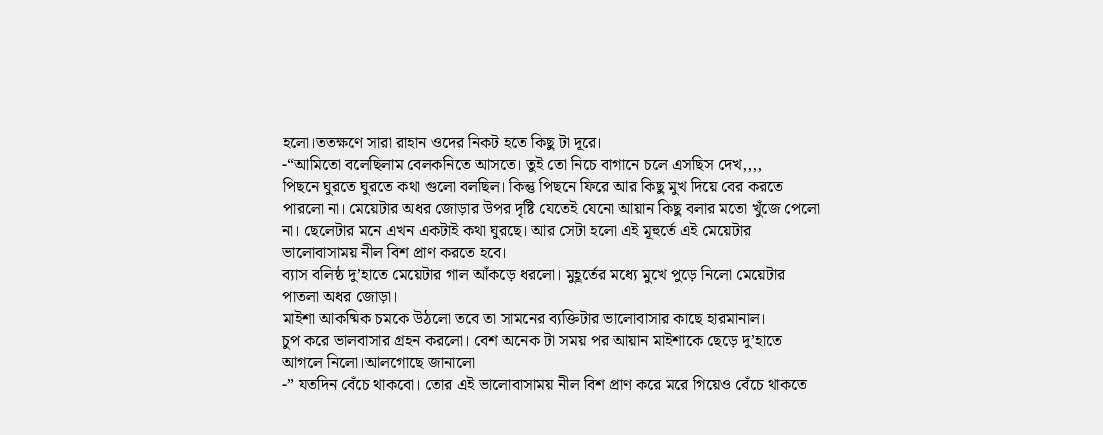হলো।ততক্ষণে সারা রাহান ওদের নিকট হতে কিছু টা দূরে।
-“আমিতো বলেছিলাম বেলকনিতে আসতে। তুই তো নিচে বাগানে চলে এসছিস দেখ,,,,
পিছনে ঘুরতে ঘুরতে কথা গুলো বলছিল। কিন্তু পিছনে ফিরে আর কিছু মুখ দিয়ে বের করতে পারলো না। মেয়েটার অধর জোড়ার উপর দৃষ্টি যেতেই যেনো আয়ান কিছু বলার মতো খুঁজে পেলো না। ছেলেটার মনে এখন একটাই কথা ঘুরছে। আর সেটা হলো এই মূহুর্তে এই মেয়েটার ভালোবাসাময় নীল বিশ প্রাণ করতে হবে।
ব্যাস বলিষ্ঠ দু’হাতে মেয়েটার গাল আঁকড়ে ধরলো। মুহূর্তের মধ্যে মুখে পুড়ে নিলো মেয়েটার পাতলা অধর জোড়া।
মাইশা আকষ্মিক চমকে উঠলো তবে তা সামনের ব্যক্তিটার ভালোবাসার কাছে হারমানাল।
চুপ করে ভালবাসার গ্রহন করলো। বেশ অনেক টা সময় পর আয়ান মাইশাকে ছেড়ে দু’হাতে আগলে নিলো।আলগোছে জানালো
-” যতদিন বেঁচে থাকবো। তোর এই ভালোবাসাময় নীল বিশ প্রাণ করে মরে গিয়েও বেঁচে থাকতে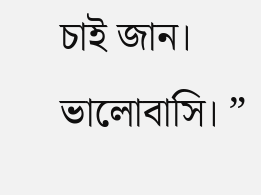চাই জান। ভালোবাসি। ”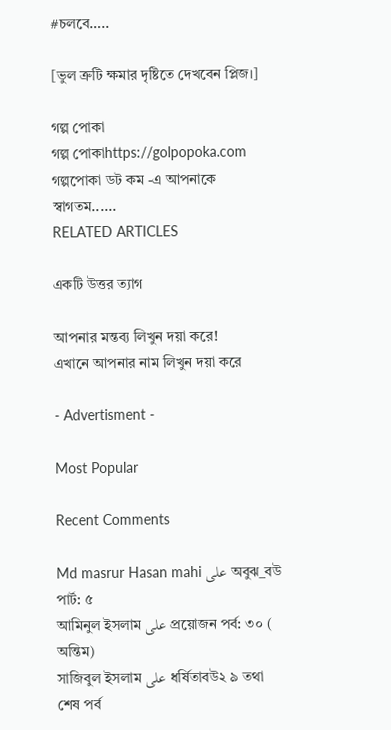#চলবে…..

[ভুল ত্রুটি ক্ষমার দৃষ্টিতে দেখবেন প্লিজ।]

গল্প পোকা
গল্প পোকাhttps://golpopoka.com
গল্পপোকা ডট কম -এ আপনাকে স্বাগতম......
RELATED ARTICLES

একটি উত্তর ত্যাগ

আপনার মন্তব্য লিখুন দয়া করে!
এখানে আপনার নাম লিখুন দয়া করে

- Advertisment -

Most Popular

Recent Comments

Md masrur Hasan mahi على অবুঝ_বউ পার্ট: ৫
আমিনুল ইসলাম على প্রয়োজন পর্ব: ৩০ ( অন্তিম)
সাজিবুল ইসলাম على ধর্ষিতাবউ২ ৯ তথা শেষ পর্ব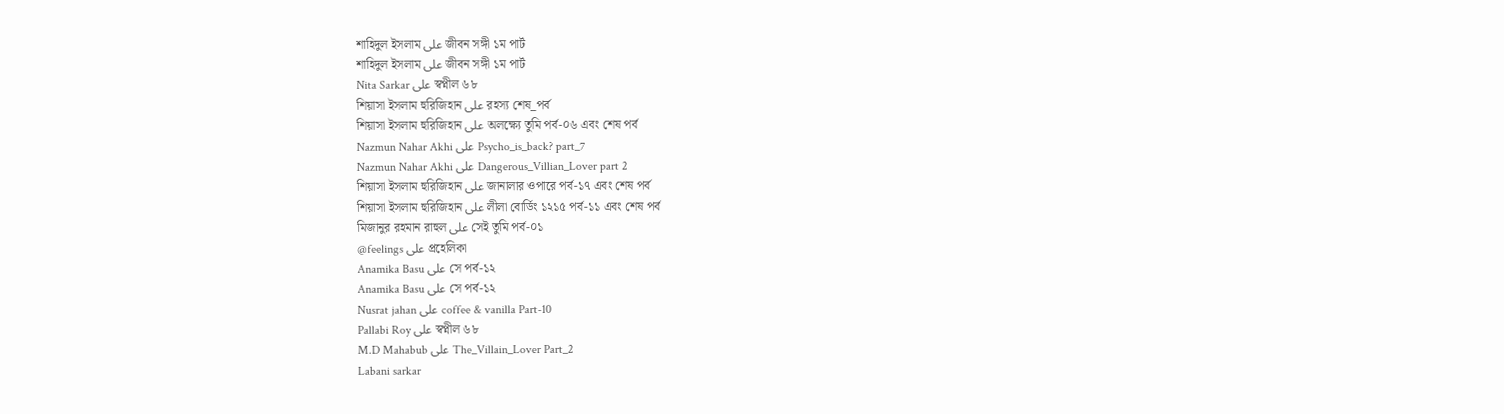শাহিদুল ইসলাম على জীবন সঙ্গী ১ম পার্ট
শাহিদুল ইসলাম على জীবন সঙ্গী ১ম পার্ট
Nita Sarkar على স্বপ্নীল ৬৮
শিয়াসা ইসলাম হুরিজিহান على রহস্য শেষ_পর্ব
শিয়াসা ইসলাম হুরিজিহান على অলক্ষ্যে তুমি পর্ব-০৬ এবং শেষ পর্ব
Nazmun Nahar Akhi على Psycho_is_back? part_7
Nazmun Nahar Akhi على Dangerous_Villian_Lover part 2
শিয়াসা ইসলাম হুরিজিহান على জানালার ওপারে পর্ব-১৭ এবং শেষ পর্ব
শিয়াসা ইসলাম হুরিজিহান على লীলা বোর্ডিং ১২১৫ পর্ব-১১ এবং শেষ পর্ব
মিজানুর রহমান রাহুল على সেই তুমি পর্ব-০১
@feelings على প্রহেলিকা
Anamika Basu على সে পর্ব-১২
Anamika Basu على সে পর্ব-১২
Nusrat jahan على coffee & vanilla Part-10
Pallabi Roy على স্বপ্নীল ৬৮
M.D Mahabub على The_Villain_Lover Part_2
Labani sarkar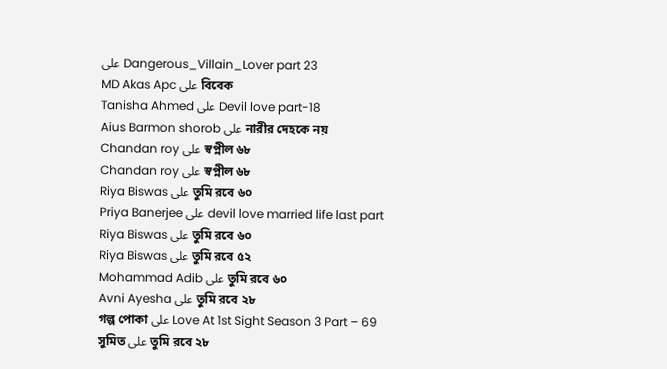على Dangerous_Villain_Lover part 23
MD Akas Apc على বিবেক
Tanisha Ahmed على Devil love part-18
Aius Barmon shorob على নারীর দেহকে নয়
Chandan roy على স্বপ্নীল ৬৮
Chandan roy على স্বপ্নীল ৬৮
Riya Biswas على তুমি রবে ৬০
Priya Banerjee على devil love married life last part
Riya Biswas على তুমি রবে ৬০
Riya Biswas على তুমি রবে ৫২
Mohammad Adib على তুমি রবে ৬০
Avni Ayesha على তুমি রবে ২৮
গল্প পোকা على Love At 1st Sight Season 3 Part – 69
সুমিত على তুমি রবে ২৮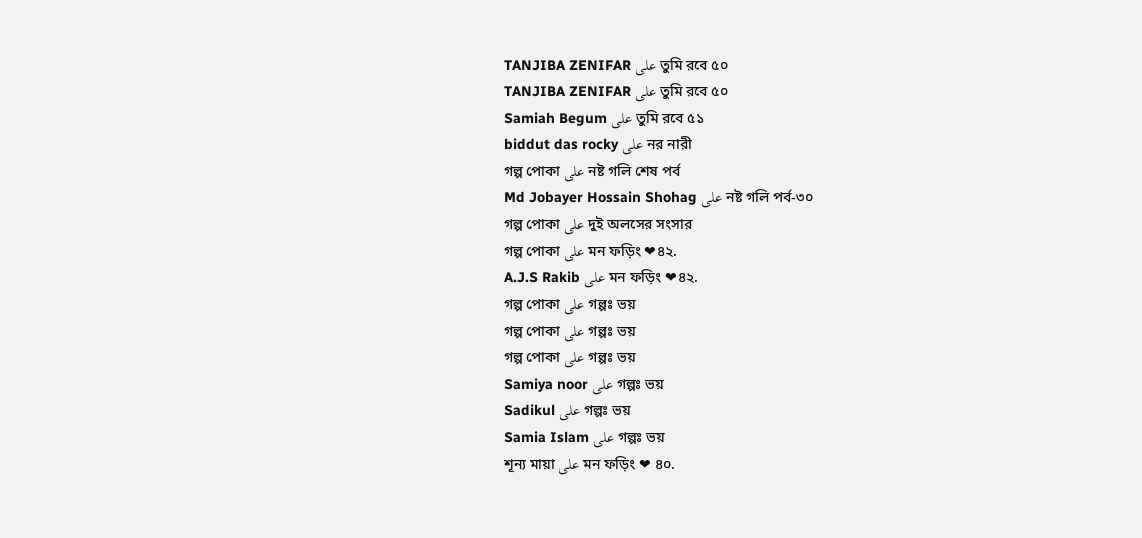TANJIBA ZENIFAR على তুমি রবে ৫০
TANJIBA ZENIFAR على তুমি রবে ৫০
Samiah Begum على তুমি রবে ৫১
biddut das rocky على নর নারী
গল্প পোকা على নষ্ট গলি শেষ পর্ব
Md Jobayer Hossain Shohag على নষ্ট গলি পর্ব-৩০
গল্প পোকা على দুই অলসের সংসার
গল্প পোকা على মন ফড়িং ❤৪২.
A.J.S Rakib على মন ফড়িং ❤৪২.
গল্প পোকা على গল্পঃ ভয়
গল্প পোকা على গল্পঃ ভয়
গল্প পোকা على গল্পঃ ভয়
Samiya noor على গল্পঃ ভয়
Sadikul على গল্পঃ ভয়
Samia Islam على গল্পঃ ভয়
শূন্য মায়া على মন ফড়িং ❤ ৪০.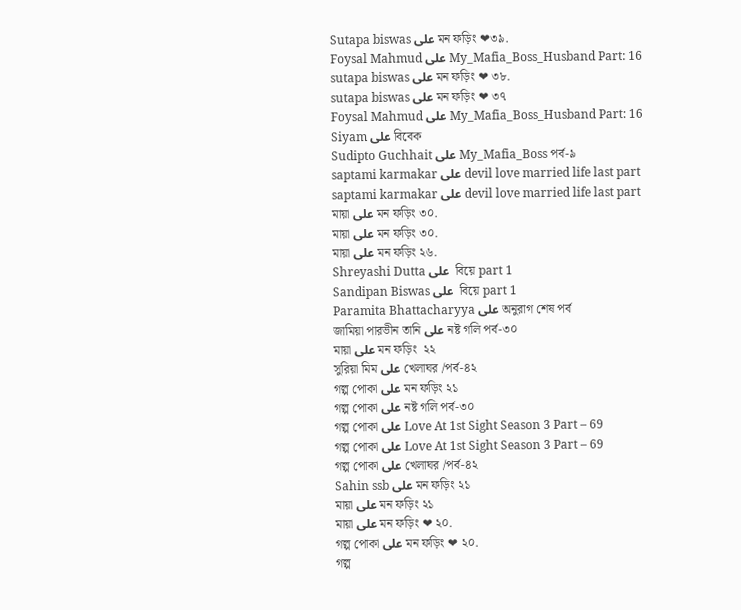Sutapa biswas على মন ফড়িং ❤৩৯.
Foysal Mahmud على My_Mafia_Boss_Husband Part: 16
sutapa biswas على মন ফড়িং ❤ ৩৮.
sutapa biswas على মন ফড়িং ❤ ৩৭
Foysal Mahmud على My_Mafia_Boss_Husband Part: 16
Siyam على বিবেক
Sudipto Guchhait على My_Mafia_Boss পর্ব-৯
saptami karmakar على devil love married life last part
saptami karmakar على devil love married life last part
মায়া على মন ফড়িং ৩০.
মায়া على মন ফড়িং ৩০.
মায়া على মন ফড়িং ২৬.
Shreyashi Dutta على  বিয়ে part 1
Sandipan Biswas على  বিয়ে part 1
Paramita Bhattacharyya على অনুরাগ শেষ পর্ব
জামিয়া পারভীন তানি على নষ্ট গলি পর্ব-৩০
মায়া على মন ফড়িং  ২২
সুরিয়া মিম على খেলাঘর /পর্ব-৪২
গল্প পোকা على মন ফড়িং ২১
গল্প পোকা على নষ্ট গলি পর্ব-৩০
গল্প পোকা على Love At 1st Sight Season 3 Part – 69
গল্প পোকা على Love At 1st Sight Season 3 Part – 69
গল্প পোকা على খেলাঘর /পর্ব-৪২
Sahin ssb على মন ফড়িং ২১
মায়া على মন ফড়িং ২১
মায়া على মন ফড়িং ❤ ২০.
গল্প পোকা على মন ফড়িং ❤ ২০.
গল্প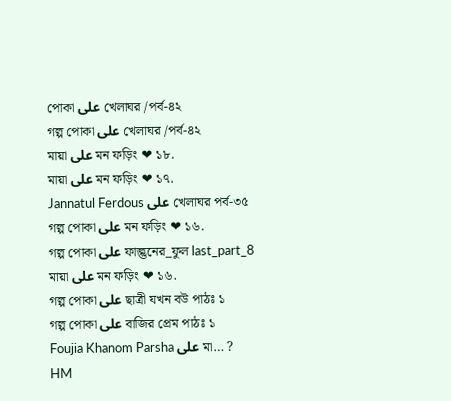পোকা على খেলাঘর /পর্ব-৪২
গল্প পোকা على খেলাঘর /পর্ব-৪২
মায়া على মন ফড়িং ❤ ১৮.
মায়া على মন ফড়িং ❤ ১৭.
Jannatul Ferdous على খেলাঘর পর্ব-৩৫
গল্প পোকা على মন ফড়িং ❤ ১৬.
গল্প পোকা على ফাল্গুনের_ফুল last_part_8
মায়া على মন ফড়িং ❤ ১৬.
গল্প পোকা على ছাত্রী যখন বউ পাঠঃ ১
গল্প পোকা على বাজির প্রেম পাঠঃ ১
Foujia Khanom Parsha على মা… ?
HM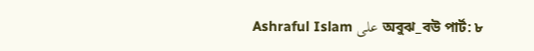Ashraful Islam على অবুঝ_বউ পার্ট: ৮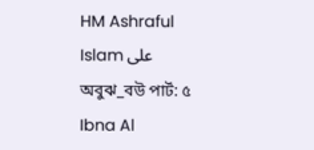HM Ashraful Islam على অবুঝ_বউ পার্ট: ৫
Ibna Al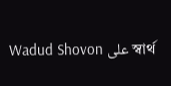Wadud Shovon على স্বার্থ